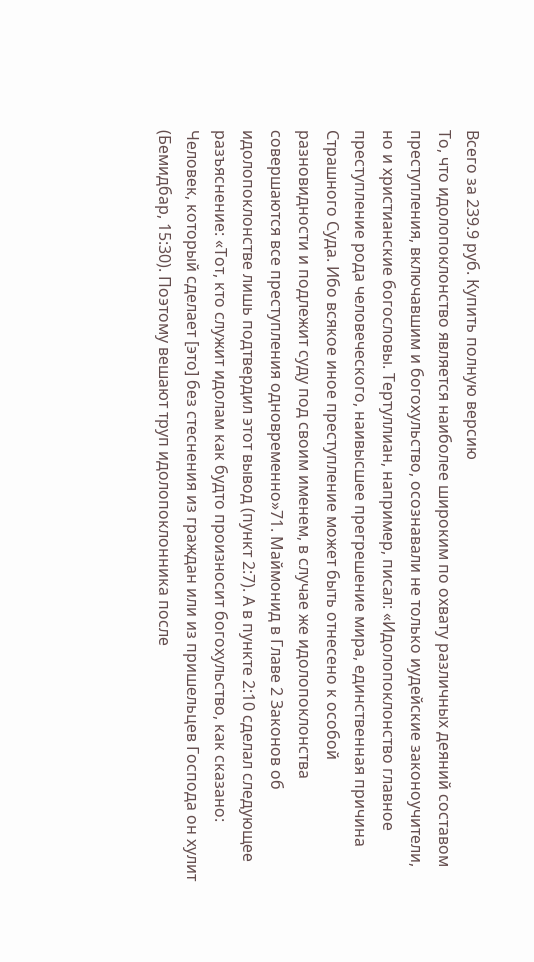Всего за 239.9 руб. Купить полную версию
То, что идолопоклонство является наиболее широким по охвату различных деяний составом преступления, включавшим и богохульство, осознавали не только иудейские законоучители, но и христианские богословы. Тертуллиан, например, писал: «Идолопоклонство главное преступление рода человеческого, наивысшее прегрешение мира, единственная причина Страшного Суда. Ибо всякое иное преступление может быть отнесено к особой разновидности и подлежит суду под своим именем, в случае же идолопоклонства совершаются все преступления одновременно»71. Маймонид в Главе 2 Законов об идолопоклонстве лишь подтвердил этот вывод (пункт 2:7). А в пункте 2:10 сделал следующее разъяснение: «Тот, кто служит идолам как будто произносит богохульство, как сказано: Человек, который сделает [это] без стеснения из граждан или из пришельцев Господа он хулит (Бемидбар, 15:30). Поэтому вешают труп идолопоклонника после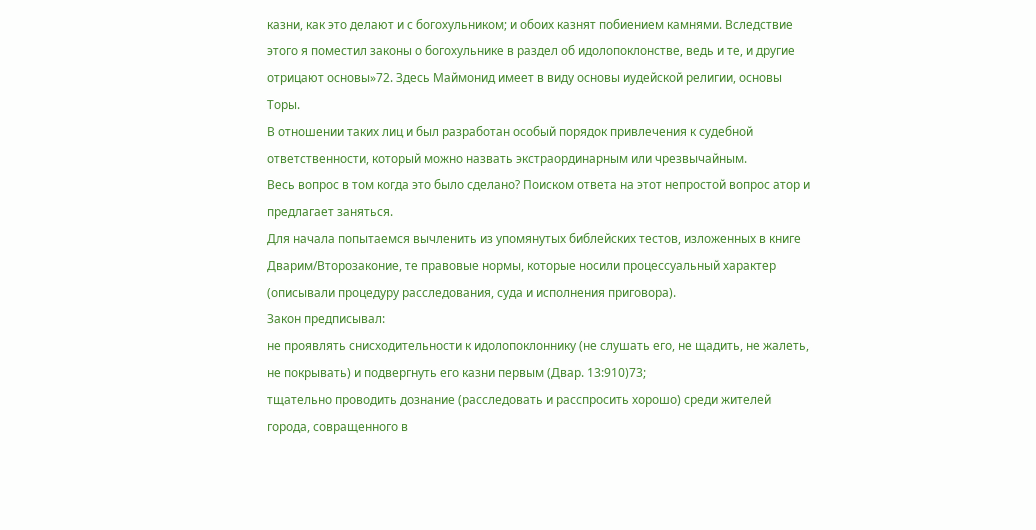казни, как это делают и с богохульником; и обоих казнят побиением камнями. Вследствие этого я поместил законы о богохульнике в раздел об идолопоклонстве, ведь и те, и другие отрицают основы»72. Здесь Маймонид имеет в виду основы иудейской религии, основы Торы.
В отношении таких лиц и был разработан особый порядок привлечения к судебной ответственности, который можно назвать экстраординарным или чрезвычайным.
Весь вопрос в том когда это было сделано? Поиском ответа на этот непростой вопрос атор и предлагает заняться.
Для начала попытаемся вычленить из упомянутых библейских тестов, изложенных в книге Дварим/Второзаконие, те правовые нормы, которые носили процессуальный характер (описывали процедуру расследования, суда и исполнения приговора).
Закон предписывал:
не проявлять снисходительности к идолопоклоннику (не слушать его, не щадить, не жалеть, не покрывать) и подвергнуть его казни первым (Двар. 13:910)73;
тщательно проводить дознание (расследовать и расспросить хорошо) среди жителей города, совращенного в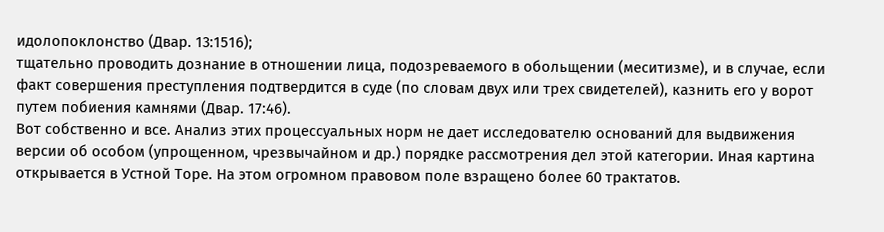идолопоклонство (Двар. 13:1516);
тщательно проводить дознание в отношении лица, подозреваемого в обольщении (меситизме), и в случае, если факт совершения преступления подтвердится в суде (по словам двух или трех свидетелей), казнить его у ворот путем побиения камнями (Двар. 17:46).
Вот собственно и все. Анализ этих процессуальных норм не дает исследователю оснований для выдвижения версии об особом (упрощенном, чрезвычайном и др.) порядке рассмотрения дел этой категории. Иная картина открывается в Устной Торе. На этом огромном правовом поле взращено более 60 трактатов.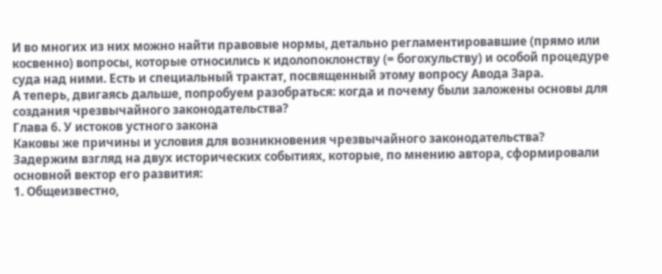И во многих из них можно найти правовые нормы, детально регламентировавшие (прямо или косвенно) вопросы, которые относились к идолопоклонству (= богохульству) и особой процедуре суда над ними. Есть и специальный трактат, посвященный этому вопросу Авода Зара.
А теперь, двигаясь дальше, попробуем разобраться: когда и почему были заложены основы для создания чрезвычайного законодательства?
Глава 6. У истоков устного закона
Каковы же причины и условия для возникновения чрезвычайного законодательства?
Задержим взгляд на двух исторических событиях, которые, по мнению автора, сформировали основной вектор его развития:
1. Общеизвестно,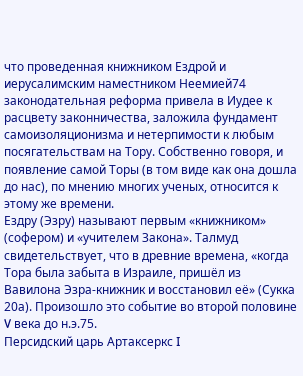что проведенная книжником Ездрой и иерусалимским наместником Неемией74 законодательная реформа привела в Иудее к расцвету законничества, заложила фундамент самоизоляционизма и нетерпимости к любым посягательствам на Тору. Собственно говоря, и появление самой Торы (в том виде как она дошла до нас), по мнению многих ученых, относится к этому же времени.
Ездру (Эзру) называют первым «книжником» (софером) и «учителем Закона». Талмуд свидетельствует, что в древние времена, «когда Тора была забыта в Израиле, пришёл из Вавилона Эзра-книжник и восстановил её» (Сукка 20а). Произошло это событие во второй половине V века до н.э.75.
Персидский царь Артаксеркс I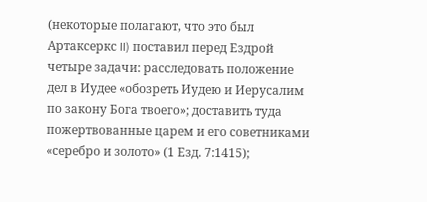(некоторые полагают, что это был Артаксеркс II) поставил перед Ездрой четыре задачи: расследовать положение дел в Иудее «обозреть Иудею и Иерусалим по закону Бога твоего»; доставить туда пожертвованные царем и его советниками «серебро и золото» (1 Езд. 7:1415);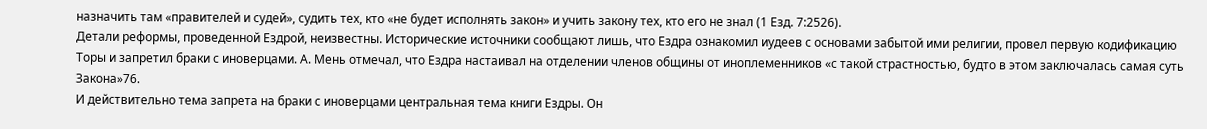назначить там «правителей и судей», судить тех, кто «не будет исполнять закон» и учить закону тех, кто его не знал (1 Езд. 7:2526).
Детали реформы, проведенной Ездрой, неизвестны. Исторические источники сообщают лишь, что Ездра ознакомил иудеев с основами забытой ими религии, провел первую кодификацию Торы и запретил браки с иноверцами. А. Мень отмечал, что Ездра настаивал на отделении членов общины от иноплеменников «с такой страстностью, будто в этом заключалась самая суть Закона»76.
И действительно тема запрета на браки с иноверцами центральная тема книги Ездры. Он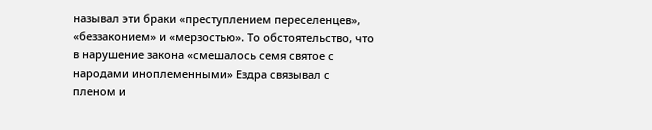называл эти браки «преступлением переселенцев», «беззаконием» и «мерзостью». То обстоятельство, что в нарушение закона «смешалось семя святое с народами иноплеменными» Ездра связывал с пленом и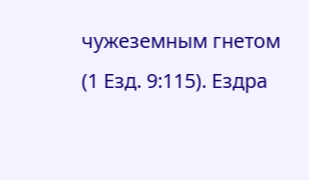чужеземным гнетом (1 Езд. 9:115). Ездра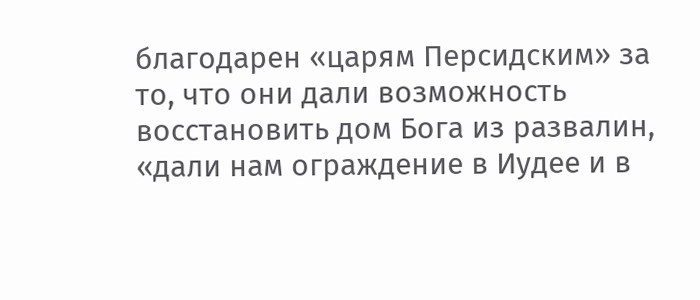благодарен «царям Персидским» за то, что они дали возможность восстановить дом Бога из развалин, «дали нам ограждение в Иудее и в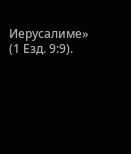Иерусалиме» (1 Езд. 9:9).